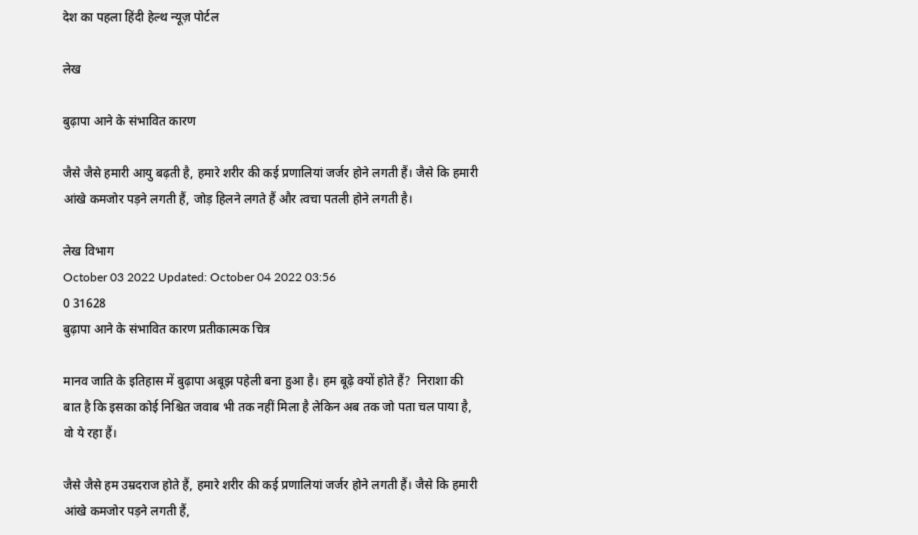देश का पहला हिंदी हेल्थ न्यूज़ पोर्टल

लेख

बुढ़ापा आने के संभावित कारण

जैसे जैसे हमारी आयु बढ़ती है, हमारे शरीर की कई प्रणालियां जर्जर होने लगती हैं। जैसे कि हमारी आंखे कमजोर पड़ने लगती हैं, जोड़ हिलने लगते हैं और त्वचा पतली होने लगती है।

लेख विभाग
October 03 2022 Updated: October 04 2022 03:56
0 31628
बुढ़ापा आने के संभावित कारण प्रतीकात्मक चित्र

मानव जाति के इतिहास में बुढ़ापा अबूझ पहेली बना हुआ है। हम बूढ़े क्यों होते हैं?  निराशा की बात है कि इसका कोई निश्चित जवाब भी तक नहीं मिला है लेकिन अब तक जो पता चल पाया है, वो ये रहा हैं।

जैसे जैसे हम उम्रदराज होते हैं, हमारे शरीर की कई प्रणालियां जर्जर होने लगती हैं। जैसे कि हमारी आंखे कमजोर पड़ने लगती हैं,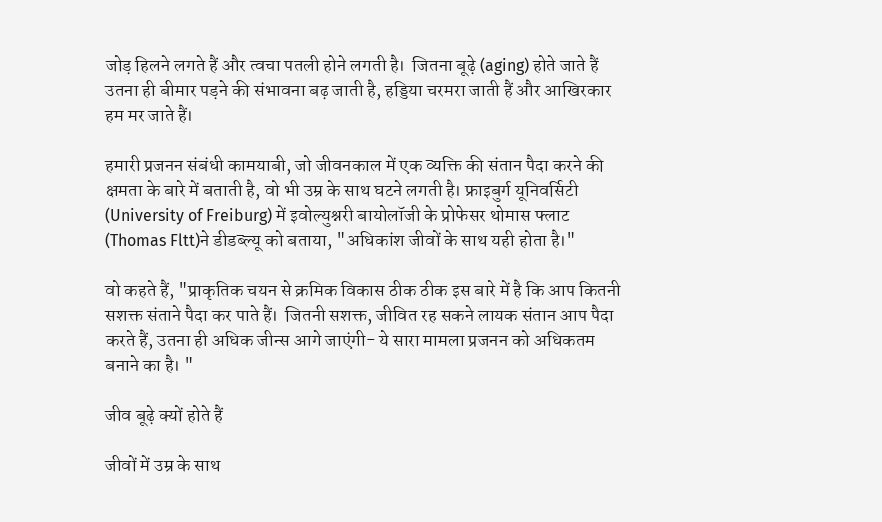जोड़ हिलने लगते हैं और त्वचा पतली होने लगती है।  जितना बूढ़े (aging) होते जाते हैं उतना ही बीमार पड़ने की संभावना बढ़ जाती है, हड्डिया चरमरा जाती हैं और आखिरकार हम मर जाते हैं।

हमारी प्रजनन संबंधी कामयाबी, जो जीवनकाल में एक व्यक्ति की संतान पैदा करने की क्षमता के बारे में बताती है, वो भी उम्र के साथ घटने लगती है। फ्राइबुर्ग यूनिवर्सिटी (University of Freiburg) में इवोल्युश्नरी बायोलॉजी के प्रोफेसर थोमास फ्लाट  (Thomas Fltt)ने डीडब्ल्यू को बताया, "अधिकांश जीवों के साथ यही होता है।"

वो कहते हैं, "प्राकृतिक चयन से क्रमिक विकास ठीक ठीक इस बारे में है कि आप कितनी सशक्त संताने पैदा कर पाते हैं।  जितनी सशक्त, जीवित रह सकने लायक संतान आप पैदा करते हैं, उतना ही अधिक जीन्स आगे जाएंगी- ये सारा मामला प्रजनन को अधिकतम बनाने का है। "

जीव बूढ़े क्यों होते हैं

जीवों में उम्र के साथ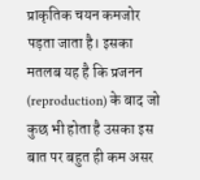प्राकृतिक चयन कमजोर पड़ता जाता है। इसका मतलब यह है कि प्रजनन (reproduction) के बाद जो कुछ भी होता है उसका इस बात पर बहुत ही कम असर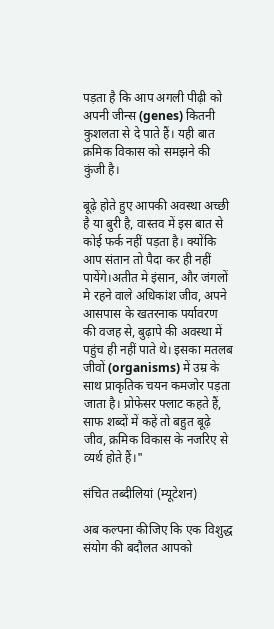पड़ता है कि आप अगली पीढ़ी को अपनी जीन्स (genes) कितनी कुशलता से दे पाते हैं। यही बात क्रमिक विकास को समझने की कुंजी है।

बूढ़े होते हुए आपकी अवस्था अच्छी है या बुरी है, वास्तव में इस बात से कोई फर्क नहीं पड़ता है। क्योंकि आप संतान तो पैदा कर ही नहीं पायेंगे।अतीत मे इंसान, और जंगलों मे रहने वाले अधिकांश जीव, अपने आसपास के खतरनाक पर्यावरण की वजह से, बुढ़ापे की अवस्था में पहुंच ही नहीं पाते थे। इसका मतलब जीवों (organisms) में उम्र के साथ प्राकृतिक चयन कमजोर पड़ता जाता है। प्रोफेसर फ्लाट कहते हैं, साफ शब्दों में कहें तो बहुत बूढ़े जीव, क्रमिक विकास के नजरिए से व्यर्थ होते हैं।"

संचित तब्दीलियां (म्यूटेशन)

अब कल्पना कीजिए कि एक विशुद्ध संयोग की बदौलत आपको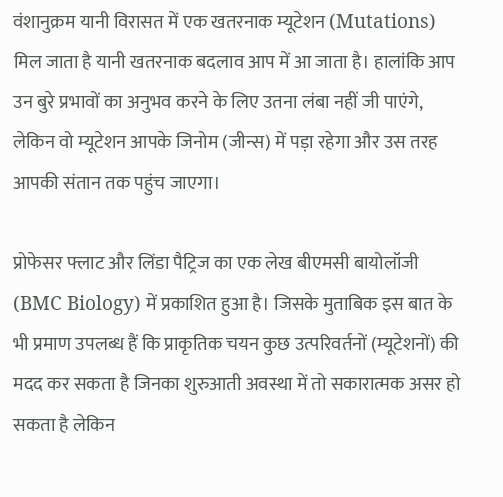वंशानुक्रम यानी विरासत में एक खतरनाक म्यूटेशन (Mutations) मिल जाता है यानी खतरनाक बदलाव आप में आ जाता है। हालांकि आप उन बुरे प्रभावों का अनुभव करने के लिए उतना लंबा नहीं जी पाएंगे, लेकिन वो म्यूटेशन आपके जिनोम (जीन्स) में पड़ा रहेगा और उस तरह आपकी संतान तक पहुंच जाएगा।

प्रोफेसर फ्लाट और लिंडा पैट्रिज का एक लेख बीएमसी बायोलॉजी (BMC Biology) में प्रकाशित हुआ है। जिसके मुताबिक इस बात के भी प्रमाण उपलब्ध हैं कि प्राकृतिक चयन कुछ उत्परिवर्तनों (म्यूटेशनों) की मदद कर सकता है जिनका शुरुआती अवस्था में तो सकारात्मक असर हो सकता है लेकिन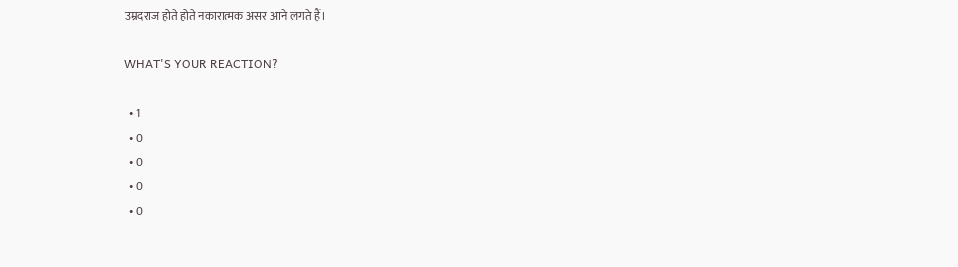उम्रदराज होते होते नकारात्मक असर आने लगते हैं।

WHAT'S YOUR REACTION?

  • 1
  • 0
  • 0
  • 0
  • 0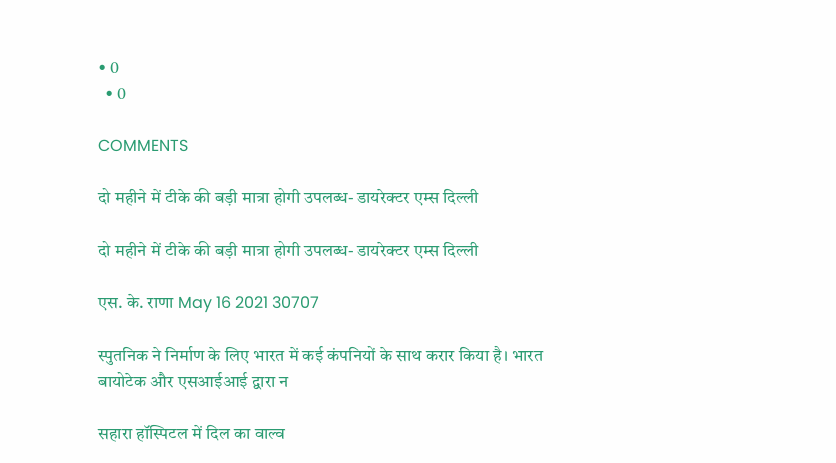• 0
  • 0

COMMENTS

दो महीने में टीके की बड़ी मात्रा होगी उपलब्ध- डायरेक्टर एम्स दिल्ली

दो महीने में टीके की बड़ी मात्रा होगी उपलब्ध- डायरेक्टर एम्स दिल्ली

एस. के. राणा May 16 2021 30707

स्पुतनिक ने निर्माण के लिए भारत में कई कंपनियों के साथ करार किया है। भारत बायोटेक और एसआईआई द्वारा न

सहारा हॉस्पिटल में दिल का वाल्व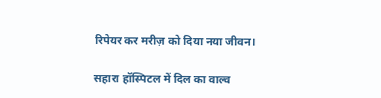रिपेयर कर मरीज़ को दिया नया जीवन।

सहारा हॉस्पिटल में दिल का वाल्व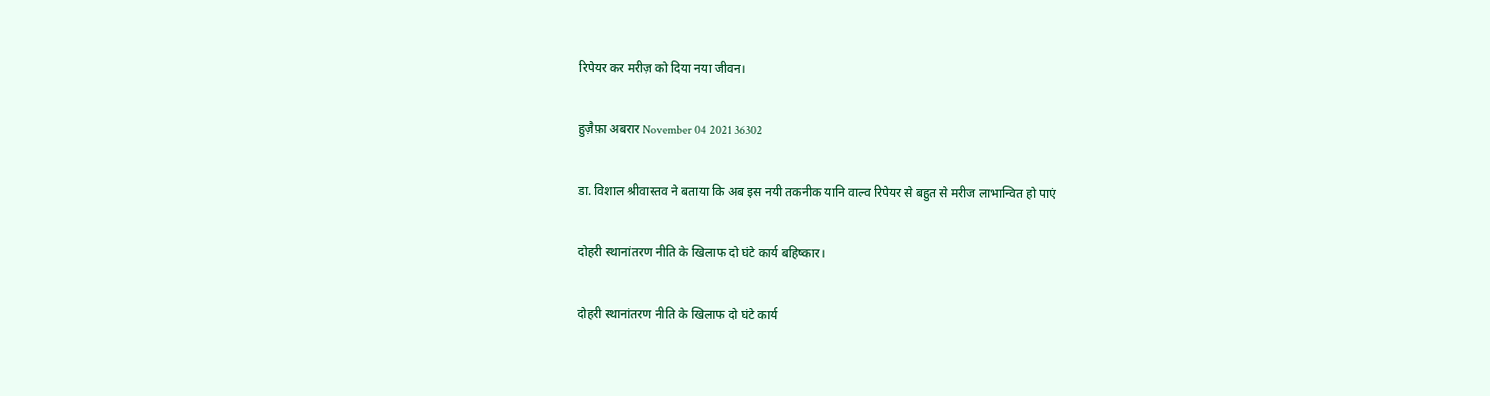रिपेयर कर मरीज़ को दिया नया जीवन।

हुज़ैफ़ा अबरार November 04 2021 36302

डा. विशाल श्रीवास्तव ने बताया कि अब इस नयी तकनीक यानि वाल्व रिपेयर से बहुत से मरीज लाभान्वित हो पाएं

दोहरी स्थानांतरण नीति के खिलाफ दो घंटे कार्य बहिष्कार।

दोहरी स्थानांतरण नीति के खिलाफ दो घंटे कार्य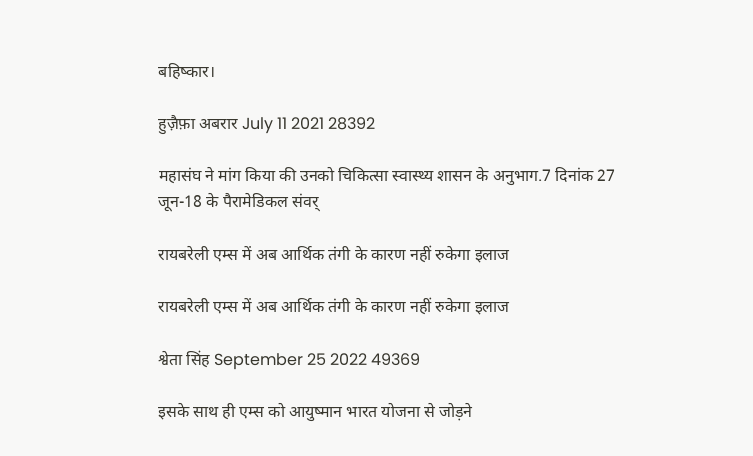बहिष्कार।

हुज़ैफ़ा अबरार July 11 2021 28392

महासंघ ने मांग किया की उनको चिकित्सा स्वास्थ्य शासन के अनुभाग.7 दिनांक 27 जून-18 के पैरामेडिकल संवर्

रायबरेली एम्स में अब आर्थिक तंगी के कारण नहीं रुकेगा इलाज

रायबरेली एम्स में अब आर्थिक तंगी के कारण नहीं रुकेगा इलाज

श्वेता सिंह September 25 2022 49369

इसके साथ ही एम्स को आयुष्मान भारत योजना से जोड़ने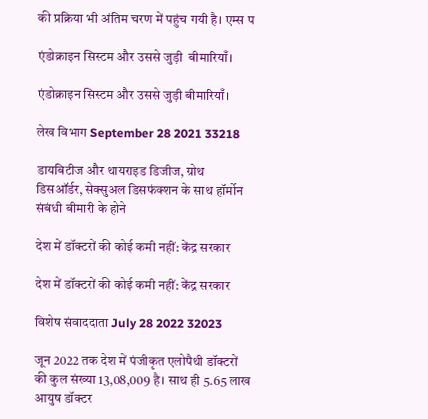की प्रक्रिया भी अंतिम चरण में पहुंच गयी है। एम्स प

एंडोक्राइन सिस्टम और उससे जुड़ी  बीमारियाँ।

एंडोक्राइन सिस्टम और उससे जुड़ी बीमारियाँ।

लेख विभाग September 28 2021 33218

डायबिटीज और थायराइड डिजीज, ग्रोथ डिसऑर्डर, सेक्सुअल डिसफंक्शन के साथ हॉर्मोन संबंधी बीमारी के होने

देश में डॉक्टरों की कोई कमी नहीं: केंद्र सरकार

देश में डॉक्टरों की कोई कमी नहीं: केंद्र सरकार

विशेष संवाददाता July 28 2022 32023

जून 2022 तक देश में पंजीकृत एलोपैथी डॉक्टरों की कुल संख्या 13,08,009 है। साथ ही 5.65 लाख आयुष डॉक्टर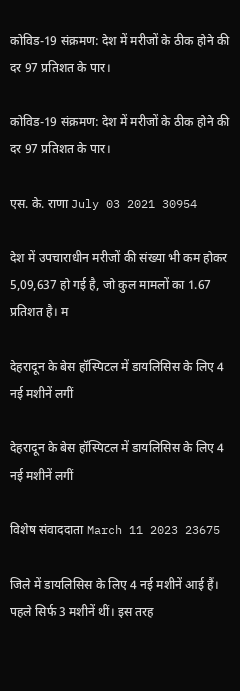कोविड-19 संक्रमण: देश में मरीजों के ठीक होने की दर 97 प्रतिशत के पार।

कोविड-19 संक्रमण: देश में मरीजों के ठीक होने की दर 97 प्रतिशत के पार।

एस. के. राणा July 03 2021 30954

देश में उपचाराधीन मरीजों की संख्या भी कम होकर 5,09,637 हो गई है, जो कुल मामलों का 1.67 प्रतिशत है। म

देहरादून के बेस हॉस्पिटल में डायलिसिस के लिए 4 नई मशीनें लगीं

देहरादून के बेस हॉस्पिटल में डायलिसिस के लिए 4 नई मशीनें लगीं

विशेष संवाददाता March 11 2023 23675

जिले में डायलिसिस के लिए 4 नई मशीनें आई हैं। पहले सिर्फ 3 मशीनें थीं। इस तरह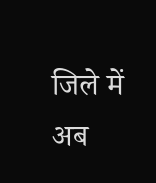जिले में अब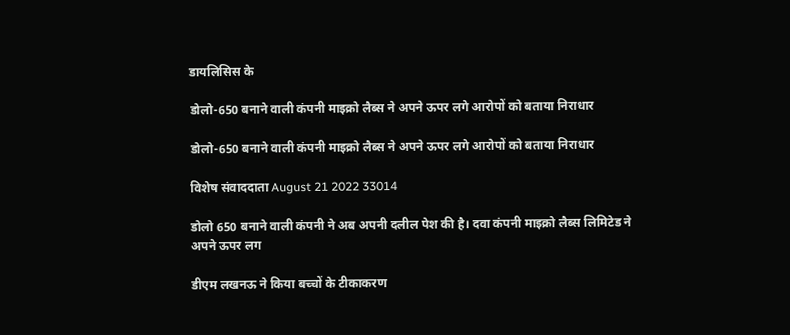डायलिसिस के

डोलो-650 बनाने वाली कंपनी माइक्रो लैब्स ने अपने ऊपर लगे आरोपों को बताया निराधार

डोलो-650 बनाने वाली कंपनी माइक्रो लैब्स ने अपने ऊपर लगे आरोपों को बताया निराधार

विशेष संवाददाता August 21 2022 33014

डोलो 650 बनाने वाली कंपनी ने अब अपनी दलील पेश की है। दवा कंपनी माइक्रो लैब्स लिमिटेड ने अपने ऊपर लग

डीएम लखनऊ ने किया बच्चों के टीकाकरण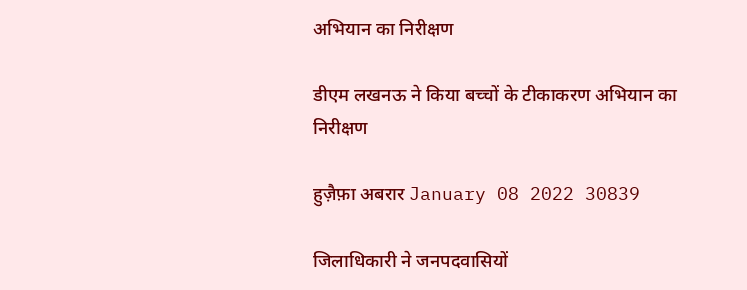अभियान का निरीक्षण

डीएम लखनऊ ने किया बच्चों के टीकाकरण अभियान का निरीक्षण

हुज़ैफ़ा अबरार January 08 2022 30839

जिलाधिकारी ने जनपदवासियों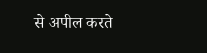से अपील करते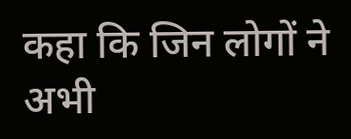कहा कि जिन लोगों ने अभी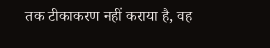तक टीकाकरण नहीं कराया है, वह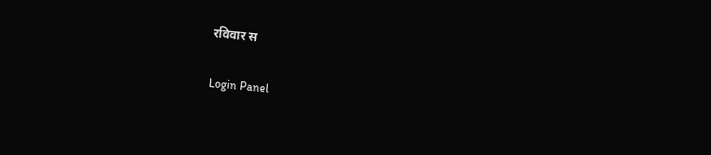रविवार स

Login Panel